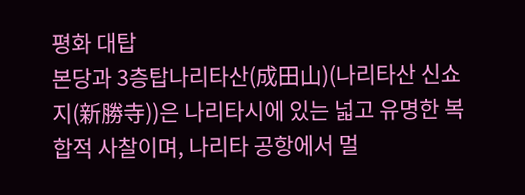평화 대탑
본당과 3층탑나리타산(成田山)(나리타산 신쇼지(新勝寺))은 나리타시에 있는 넓고 유명한 복합적 사찰이며, 나리타 공항에서 멀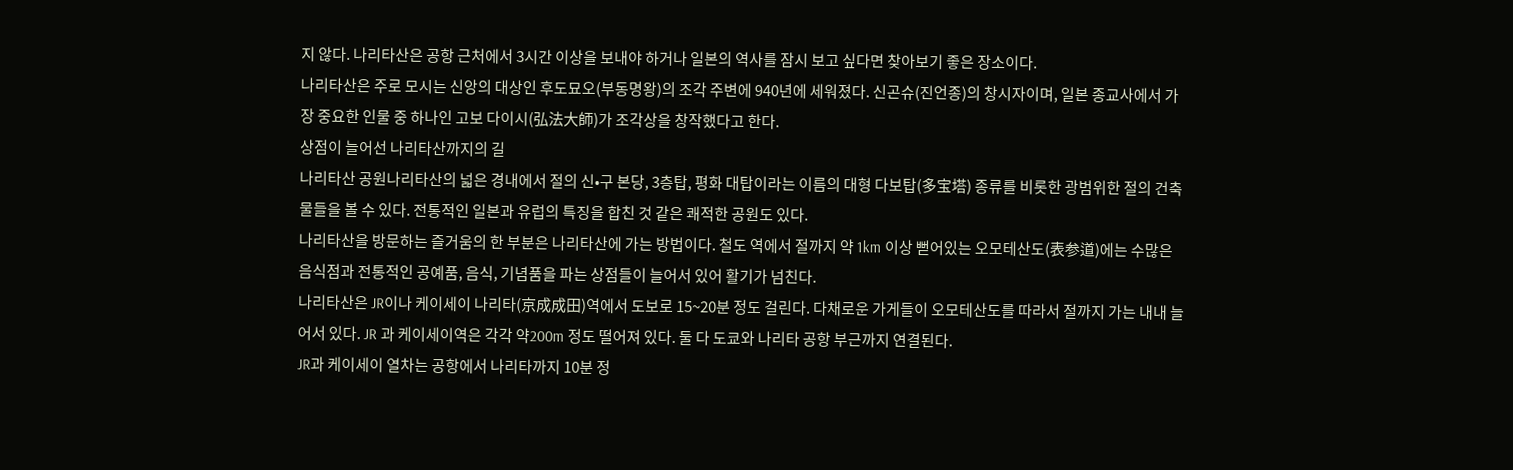지 않다. 나리타산은 공항 근처에서 3시간 이상을 보내야 하거나 일본의 역사를 잠시 보고 싶다면 찾아보기 좋은 장소이다.
나리타산은 주로 모시는 신앙의 대상인 후도묘오(부동명왕)의 조각 주변에 940년에 세워졌다. 신곤슈(진언종)의 창시자이며, 일본 종교사에서 가장 중요한 인물 중 하나인 고보 다이시(弘法大師)가 조각상을 창작했다고 한다.
상점이 늘어선 나리타산까지의 길
나리타산 공원나리타산의 넓은 경내에서 절의 신•구 본당, 3층탑, 평화 대탑이라는 이름의 대형 다보탑(多宝塔) 종류를 비롯한 광범위한 절의 건축물들을 볼 수 있다. 전통적인 일본과 유럽의 특징을 합친 것 같은 쾌적한 공원도 있다.
나리타산을 방문하는 즐거움의 한 부분은 나리타산에 가는 방법이다. 철도 역에서 절까지 약 1km 이상 뻗어있는 오모테산도(表参道)에는 수많은 음식점과 전통적인 공예품, 음식, 기념품을 파는 상점들이 늘어서 있어 활기가 넘친다.
나리타산은 JR이나 케이세이 나리타(京成成田)역에서 도보로 15~20분 정도 걸린다. 다채로운 가게들이 오모테산도를 따라서 절까지 가는 내내 늘어서 있다. JR 과 케이세이역은 각각 약200m 정도 떨어져 있다. 둘 다 도쿄와 나리타 공항 부근까지 연결된다.
JR과 케이세이 열차는 공항에서 나리타까지 10분 정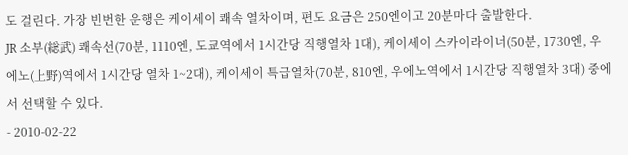도 걸린다. 가장 빈번한 운행은 케이세이 쾌속 열차이며, 편도 요금은 250엔이고 20분마다 출발한다.
JR 소부(総武) 쾌속선(70분, 1110엔, 도쿄역에서 1시간당 직행열차 1대), 케이세이 스카이라이너(50분, 1730엔, 우에노(上野)역에서 1시간당 열차 1~2대), 케이세이 특급열차(70분, 810엔, 우에노역에서 1시간당 직행열차 3대) 중에서 선택할 수 있다.
- 2010-02-22